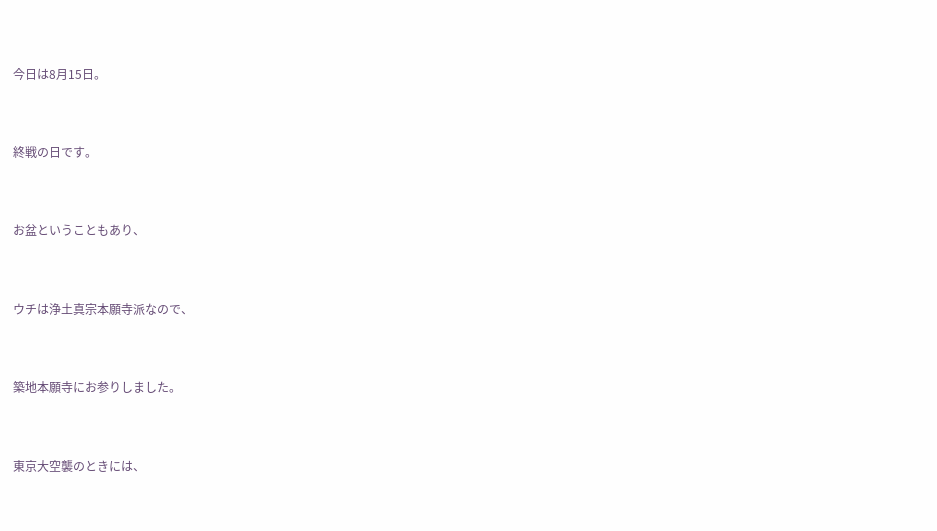今日は8月15日。



終戦の日です。



お盆ということもあり、



ウチは浄土真宗本願寺派なので、



築地本願寺にお参りしました。



東京大空襲のときには、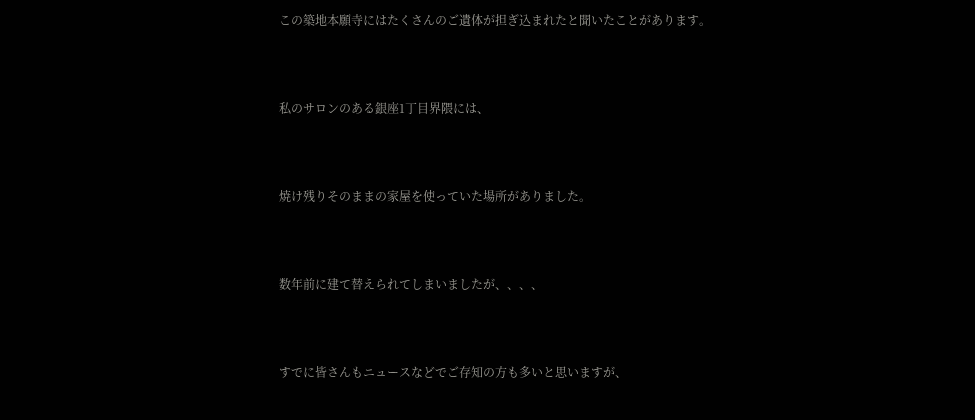この築地本願寺にはたくさんのご遺体が担ぎ込まれたと聞いたことがあります。



私のサロンのある銀座1丁目界隈には、



焼け残りそのままの家屋を使っていた場所がありました。



数年前に建て替えられてしまいましたが、、、、



すでに皆さんもニュースなどでご存知の方も多いと思いますが、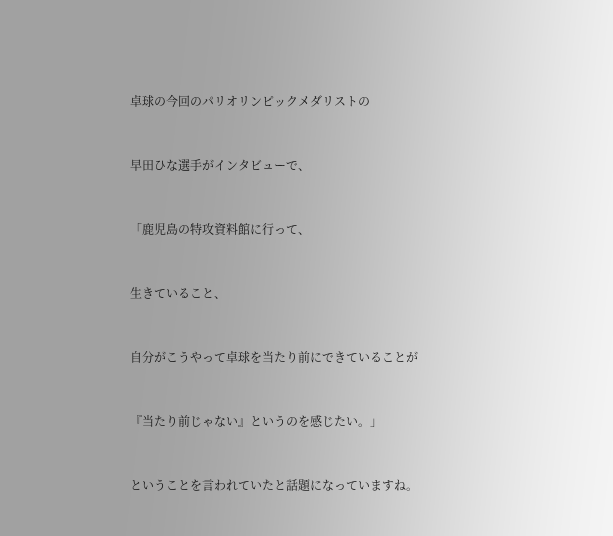卓球の今回のパリオリンピックメダリストの



早田ひな選手がインタビューで、



「鹿児島の特攻資料館に行って、



生きていること、



自分がこうやって卓球を当たり前にできていることが



『当たり前じゃない』というのを感じたい。」



ということを言われていたと話題になっていますね。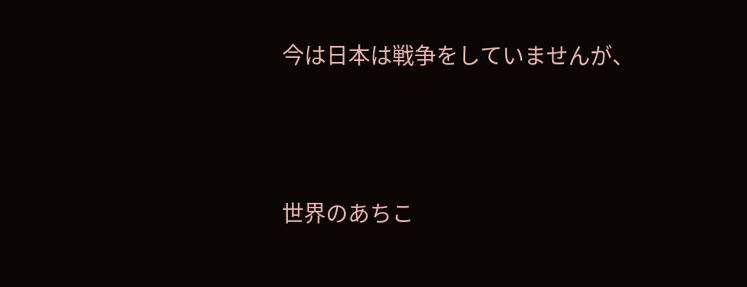今は日本は戦争をしていませんが、



世界のあちこ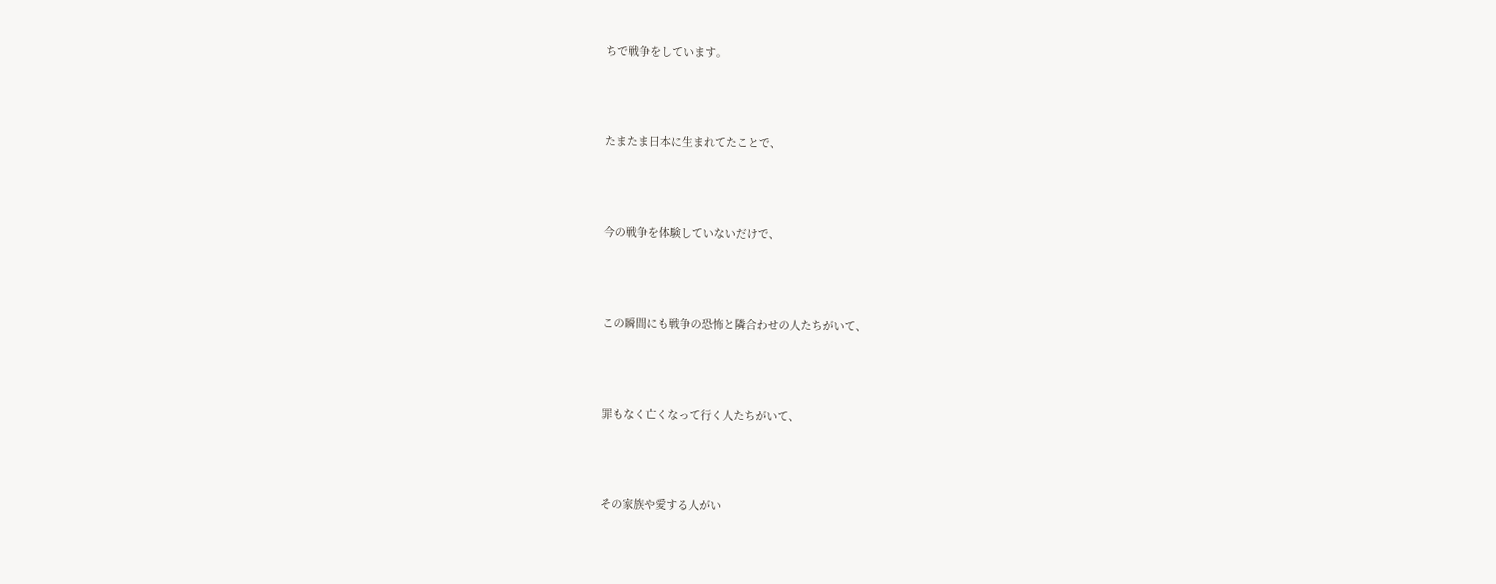ちで戦争をしています。



たまたま日本に生まれてたことで、



今の戦争を体験していないだけで、



この瞬間にも戦争の恐怖と隣合わせの人たちがいて、



罪もなく亡くなって行く人たちがいて、



その家族や愛する人がい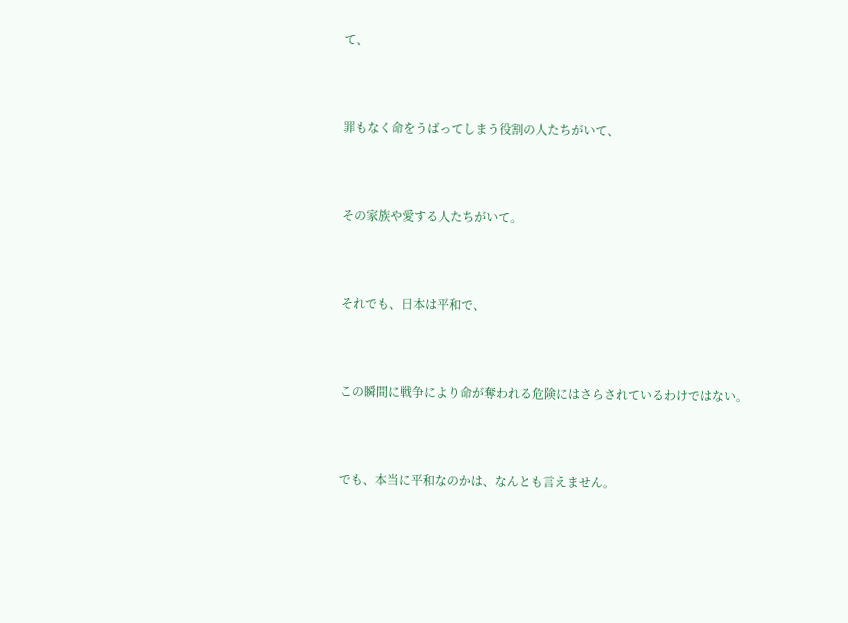て、



罪もなく命をうばってしまう役割の人たちがいて、



その家族や愛する人たちがいて。



それでも、日本は平和で、



この瞬間に戦争により命が奪われる危険にはさらされているわけではない。



でも、本当に平和なのかは、なんとも言えません。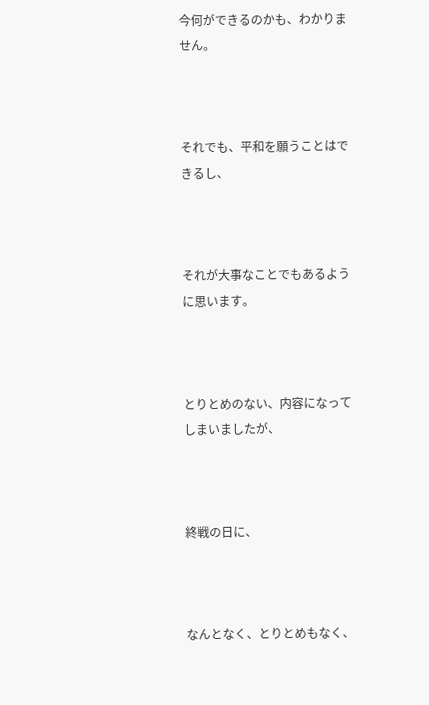今何ができるのかも、わかりません。



それでも、平和を願うことはできるし、



それが大事なことでもあるように思います。



とりとめのない、内容になってしまいましたが、



終戦の日に、



なんとなく、とりとめもなく、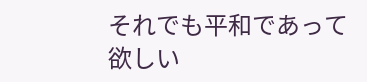それでも平和であって欲しい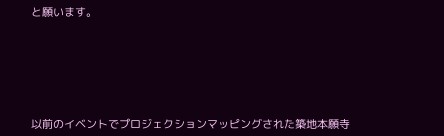と願います。







以前のイベントでプロジェクションマッピングされた築地本願寺